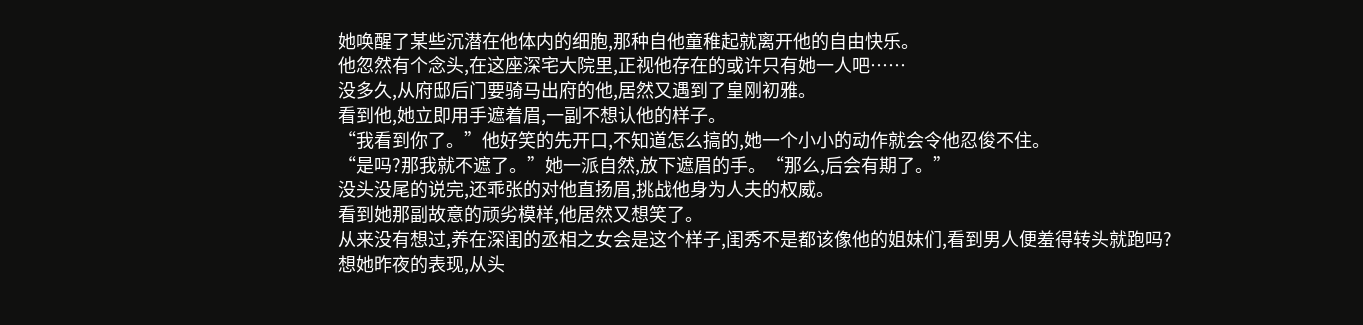她唤醒了某些沉潜在他体内的细胞,那种自他童稚起就离开他的自由快乐。
他忽然有个念头,在这座深宅大院里,正视他存在的或许只有她一人吧……
没多久,从府邸后门要骑马出府的他,居然又遇到了皇刚初雅。
看到他,她立即用手遮着眉,一副不想认他的样子。
“我看到你了。”他好笑的先开口,不知道怎么搞的,她一个小小的动作就会令他忍俊不住。
“是吗?那我就不遮了。”她一派自然,放下遮眉的手。“那么,后会有期了。”
没头没尾的说完,还乖张的对他直扬眉,挑战他身为人夫的权威。
看到她那副故意的顽劣模样,他居然又想笑了。
从来没有想过,养在深闺的丞相之女会是这个样子,闺秀不是都该像他的姐妹们,看到男人便羞得转头就跑吗?
想她昨夜的表现,从头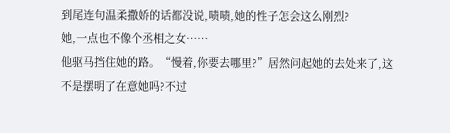到尾连句温柔撒娇的话都没说,啧啧,她的性子怎会这么刚烈?
她,一点也不像个丞相之女……
他驱马挡住她的路。“慢着,你要去哪里?”居然问起她的去处来了,这不是摆明了在意她吗?不过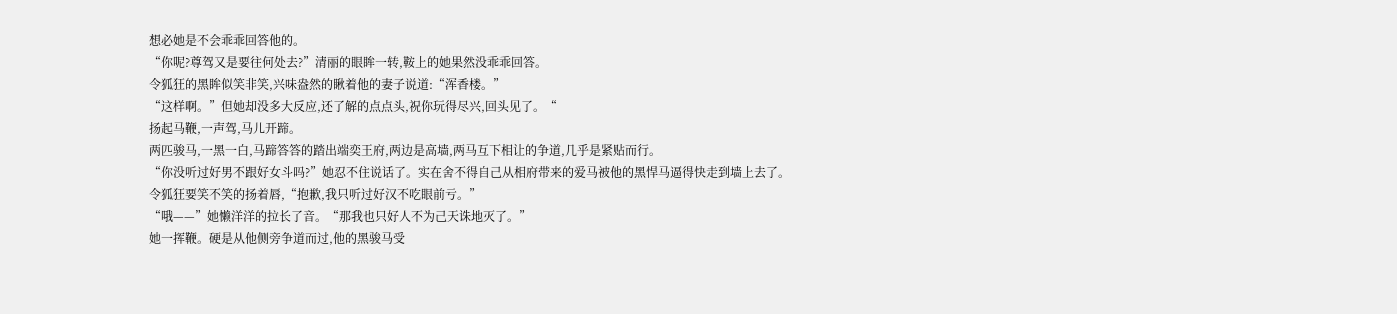想必她是不会乖乖回答他的。
“你呢?尊驾又是要往何处去?”清丽的眼眸一转,鞍上的她果然没乖乖回答。
令狐狂的黑眸似笑非笑,兴味盎然的瞅着他的妻子说道:“浑香楼。”
“这样啊。”但她却没多大反应,还了解的点点头,祝你玩得尽兴,回头见了。“
扬起马鞭,一声驾,马儿开蹄。
两匹骏马,一黑一白,马蹄答答的踏出端奕王府,两边是高墙,两马互下相让的争道,几乎是紧贴而行。
“你没听过好男不跟好女斗吗?”她忍不住说话了。实在舍不得自己从相府带来的爱马被他的黑悍马逼得快走到墙上去了。
令狐狂要笑不笑的扬着唇,“抱歉,我只听过好汉不吃眼前亏。”
“哦——”她懒洋洋的拉长了音。“那我也只好人不为己天诛地灭了。”
她一挥鞭。硬是从他侧旁争道而过,他的黑骏马受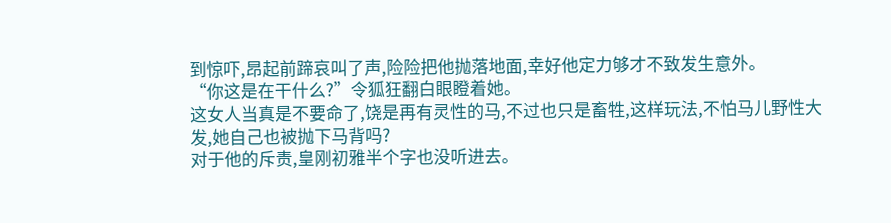到惊吓,昂起前蹄哀叫了声,险险把他抛落地面,幸好他定力够才不致发生意外。
“你这是在干什么?”令狐狂翻白眼瞪着她。
这女人当真是不要命了,饶是再有灵性的马,不过也只是畜牲,这样玩法,不怕马儿野性大发,她自己也被抛下马背吗?
对于他的斥责,皇刚初雅半个字也没听进去。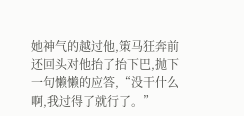她神气的越过他,策马狂奔前还回头对他抬了抬下巴,抛下一句懒懒的应答,“没干什么啊,我过得了就行了。”